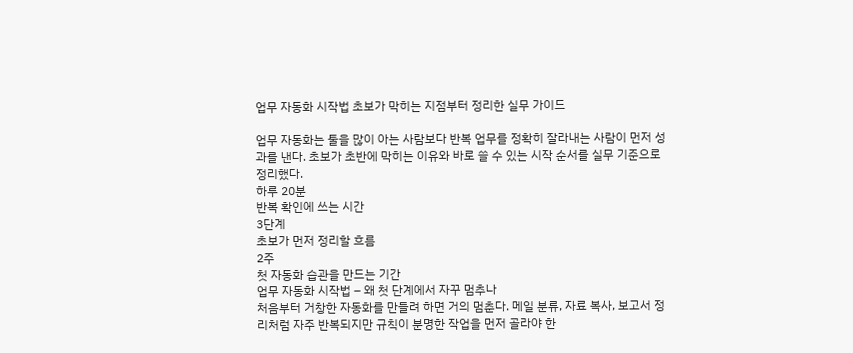업무 자동화 시작법 초보가 막히는 지점부터 정리한 실무 가이드

업무 자동화는 툴을 많이 아는 사람보다 반복 업무를 정확히 잘라내는 사람이 먼저 성과를 낸다. 초보가 초반에 막히는 이유와 바로 쓸 수 있는 시작 순서를 실무 기준으로 정리했다.
하루 20분
반복 확인에 쓰는 시간
3단계
초보가 먼저 정리할 흐름
2주
첫 자동화 습관을 만드는 기간
업무 자동화 시작법 – 왜 첫 단계에서 자꾸 멈추나
처음부터 거창한 자동화를 만들려 하면 거의 멈춘다. 메일 분류, 자료 복사, 보고서 정리처럼 자주 반복되지만 규칙이 분명한 작업을 먼저 골라야 한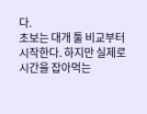다.
초보는 대개 툴 비교부터 시작한다. 하지만 실제로 시간을 잡아먹는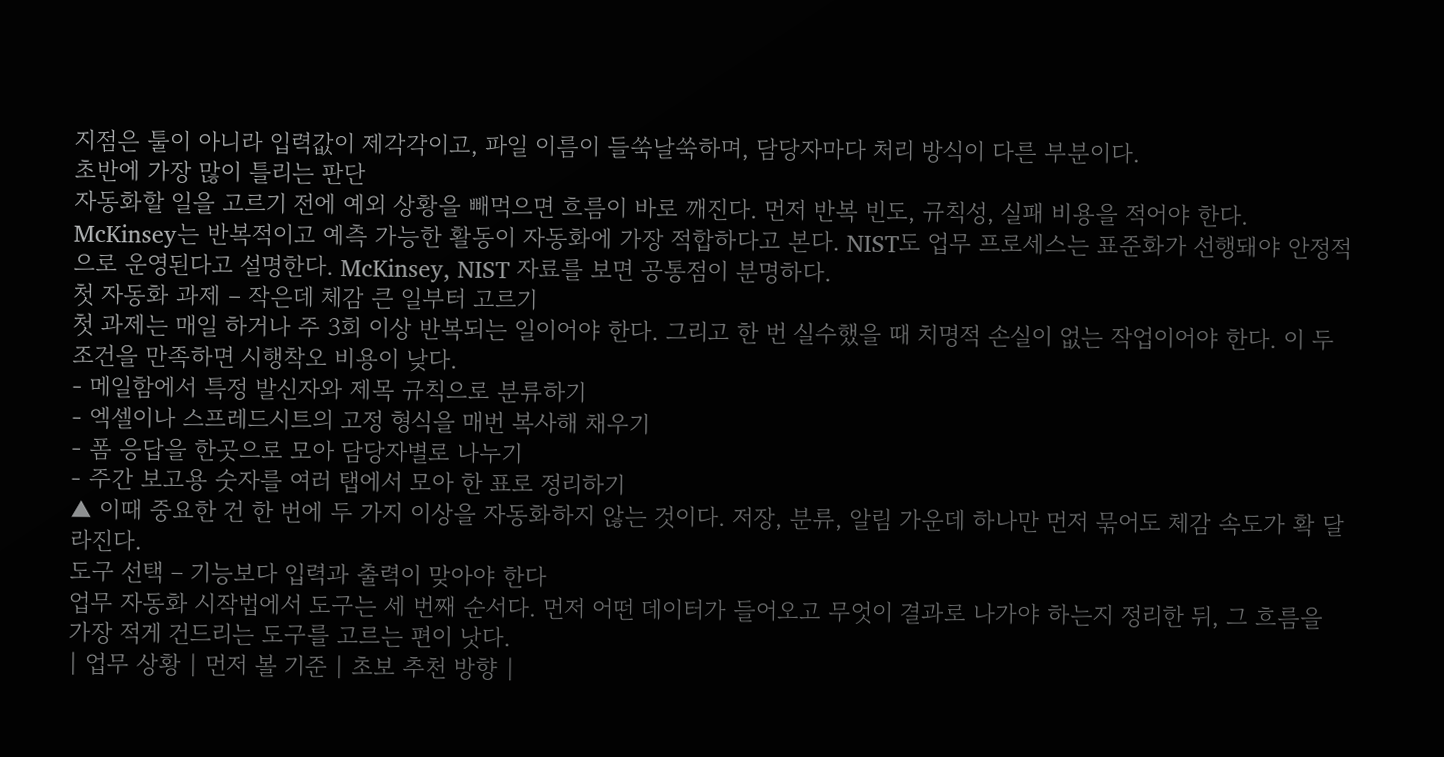지점은 툴이 아니라 입력값이 제각각이고, 파일 이름이 들쑥날쑥하며, 담당자마다 처리 방식이 다른 부분이다.
초반에 가장 많이 틀리는 판단
자동화할 일을 고르기 전에 예외 상황을 빼먹으면 흐름이 바로 깨진다. 먼저 반복 빈도, 규칙성, 실패 비용을 적어야 한다.
McKinsey는 반복적이고 예측 가능한 활동이 자동화에 가장 적합하다고 본다. NIST도 업무 프로세스는 표준화가 선행돼야 안정적으로 운영된다고 설명한다. McKinsey, NIST 자료를 보면 공통점이 분명하다.
첫 자동화 과제 – 작은데 체감 큰 일부터 고르기
첫 과제는 매일 하거나 주 3회 이상 반복되는 일이어야 한다. 그리고 한 번 실수했을 때 치명적 손실이 없는 작업이어야 한다. 이 두 조건을 만족하면 시행착오 비용이 낮다.
- 메일함에서 특정 발신자와 제목 규칙으로 분류하기
- 엑셀이나 스프레드시트의 고정 형식을 매번 복사해 채우기
- 폼 응답을 한곳으로 모아 담당자별로 나누기
- 주간 보고용 숫자를 여러 탭에서 모아 한 표로 정리하기
▲ 이때 중요한 건 한 번에 두 가지 이상을 자동화하지 않는 것이다. 저장, 분류, 알림 가운데 하나만 먼저 묶어도 체감 속도가 확 달라진다.
도구 선택 – 기능보다 입력과 출력이 맞아야 한다
업무 자동화 시작법에서 도구는 세 번째 순서다. 먼저 어떤 데이터가 들어오고 무엇이 결과로 나가야 하는지 정리한 뒤, 그 흐름을 가장 적게 건드리는 도구를 고르는 편이 낫다.
| 업무 상황 | 먼저 볼 기준 | 초보 추천 방향 |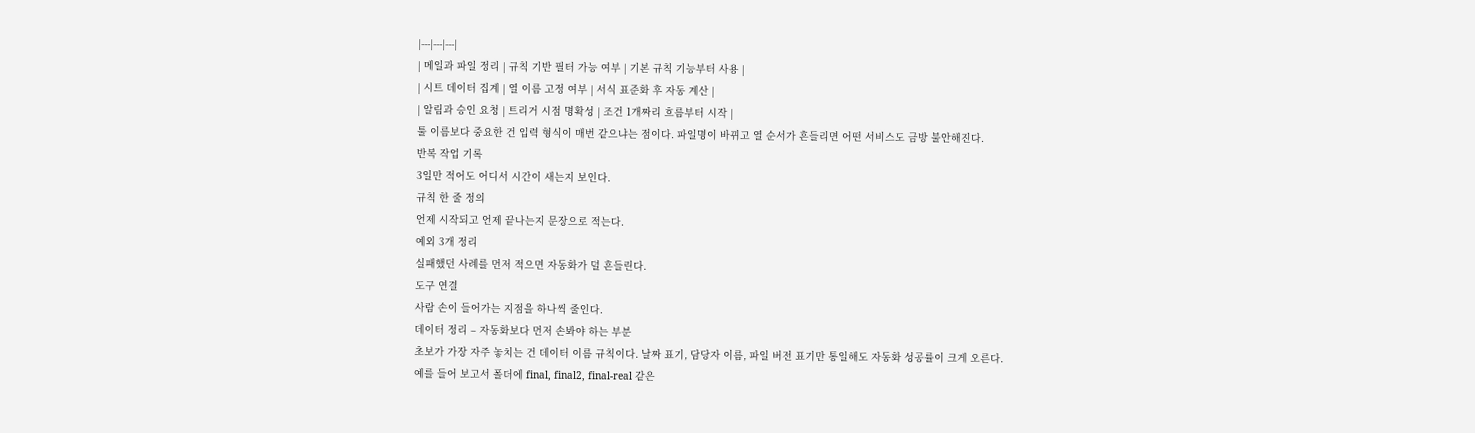|---|---|---|
| 메일과 파일 정리 | 규칙 기반 필터 가능 여부 | 기본 규칙 기능부터 사용 |
| 시트 데이터 집계 | 열 이름 고정 여부 | 서식 표준화 후 자동 계산 |
| 알림과 승인 요청 | 트리거 시점 명확성 | 조건 1개짜리 흐름부터 시작 |
툴 이름보다 중요한 건 입력 형식이 매번 같으냐는 점이다. 파일명이 바뀌고 열 순서가 흔들리면 어떤 서비스도 금방 불안해진다.
반복 작업 기록
3일만 적어도 어디서 시간이 새는지 보인다.
규칙 한 줄 정의
언제 시작되고 언제 끝나는지 문장으로 적는다.
예외 3개 정리
실패했던 사례를 먼저 적으면 자동화가 덜 흔들린다.
도구 연결
사람 손이 들어가는 지점을 하나씩 줄인다.
데이터 정리 – 자동화보다 먼저 손봐야 하는 부분
초보가 가장 자주 놓치는 건 데이터 이름 규칙이다. 날짜 표기, 담당자 이름, 파일 버전 표기만 통일해도 자동화 성공률이 크게 오른다.
예를 들어 보고서 폴더에 final, final2, final-real 같은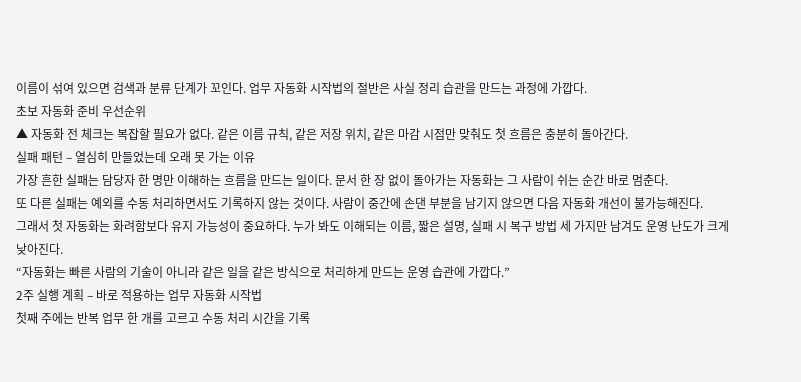이름이 섞여 있으면 검색과 분류 단계가 꼬인다. 업무 자동화 시작법의 절반은 사실 정리 습관을 만드는 과정에 가깝다.
초보 자동화 준비 우선순위
▲ 자동화 전 체크는 복잡할 필요가 없다. 같은 이름 규칙, 같은 저장 위치, 같은 마감 시점만 맞춰도 첫 흐름은 충분히 돌아간다.
실패 패턴 – 열심히 만들었는데 오래 못 가는 이유
가장 흔한 실패는 담당자 한 명만 이해하는 흐름을 만드는 일이다. 문서 한 장 없이 돌아가는 자동화는 그 사람이 쉬는 순간 바로 멈춘다.
또 다른 실패는 예외를 수동 처리하면서도 기록하지 않는 것이다. 사람이 중간에 손댄 부분을 남기지 않으면 다음 자동화 개선이 불가능해진다.
그래서 첫 자동화는 화려함보다 유지 가능성이 중요하다. 누가 봐도 이해되는 이름, 짧은 설명, 실패 시 복구 방법 세 가지만 남겨도 운영 난도가 크게 낮아진다.
“자동화는 빠른 사람의 기술이 아니라 같은 일을 같은 방식으로 처리하게 만드는 운영 습관에 가깝다.”
2주 실행 계획 – 바로 적용하는 업무 자동화 시작법
첫째 주에는 반복 업무 한 개를 고르고 수동 처리 시간을 기록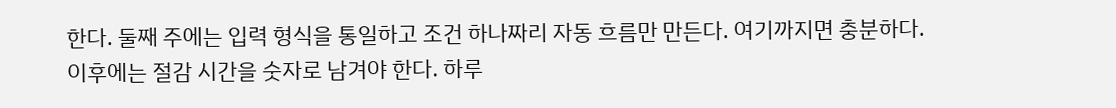한다. 둘째 주에는 입력 형식을 통일하고 조건 하나짜리 자동 흐름만 만든다. 여기까지면 충분하다.
이후에는 절감 시간을 숫자로 남겨야 한다. 하루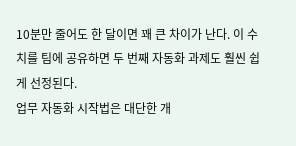10분만 줄어도 한 달이면 꽤 큰 차이가 난다. 이 수치를 팀에 공유하면 두 번째 자동화 과제도 훨씬 쉽게 선정된다.
업무 자동화 시작법은 대단한 개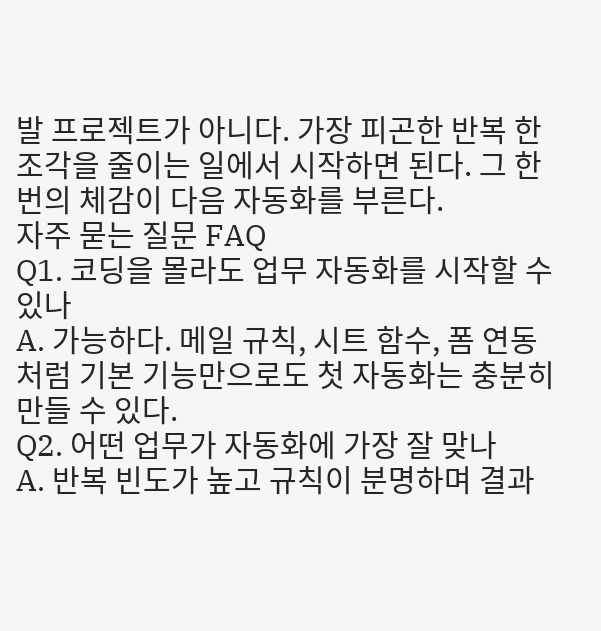발 프로젝트가 아니다. 가장 피곤한 반복 한 조각을 줄이는 일에서 시작하면 된다. 그 한 번의 체감이 다음 자동화를 부른다.
자주 묻는 질문 FAQ
Q1. 코딩을 몰라도 업무 자동화를 시작할 수 있나
A. 가능하다. 메일 규칙, 시트 함수, 폼 연동처럼 기본 기능만으로도 첫 자동화는 충분히 만들 수 있다.
Q2. 어떤 업무가 자동화에 가장 잘 맞나
A. 반복 빈도가 높고 규칙이 분명하며 결과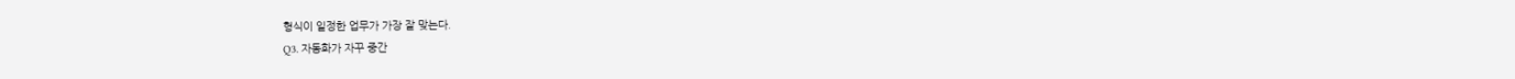형식이 일정한 업무가 가장 잘 맞는다.
Q3. 자동화가 자꾸 중간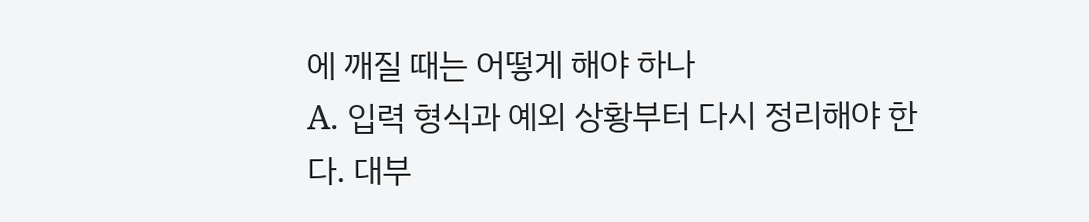에 깨질 때는 어떻게 해야 하나
A. 입력 형식과 예외 상황부터 다시 정리해야 한다. 대부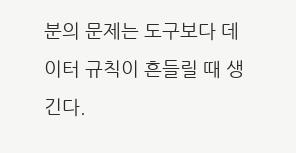분의 문제는 도구보다 데이터 규칙이 흔들릴 때 생긴다.